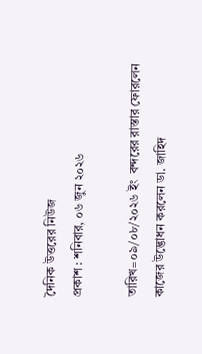দৈনিক উত্তরের নিউজ
প্রকাশ : শনিবার, ০৬ জুন ২০২৬

তারিখ=০৯/০৮/২০২৬ ইং  বন্দরের রাস্তার ফোরলেন কাজের উদ্ভোধন করলেন ডা. জাহিদ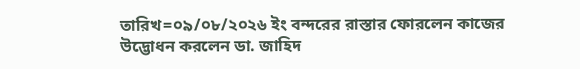তারিখ=০৯/০৮/২০২৬ ইং বন্দরের রাস্তার ফোরলেন কাজের উদ্ভোধন করলেন ডা. জাহিদ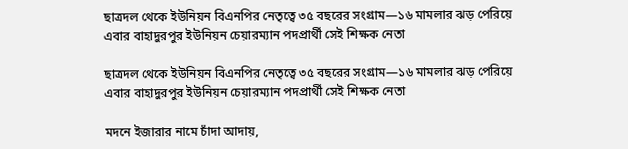ছাত্রদল থেকে ইউনিয়ন বিএনপির নেতৃত্বে ৩৫ বছরের সংগ্রাম—১৬ মামলার ঝড় পেরিয়ে এবার বাহাদুরপুর ইউনিয়ন চেয়ারম্যান পদপ্রার্থী সেই শিক্ষক নেতা

ছাত্রদল থেকে ইউনিয়ন বিএনপির নেতৃত্বে ৩৫ বছরের সংগ্রাম—১৬ মামলার ঝড় পেরিয়ে এবার বাহাদুরপুর ইউনিয়ন চেয়ারম্যান পদপ্রার্থী সেই শিক্ষক নেতা

মদনে ইজারার নামে চাঁদা আদায়,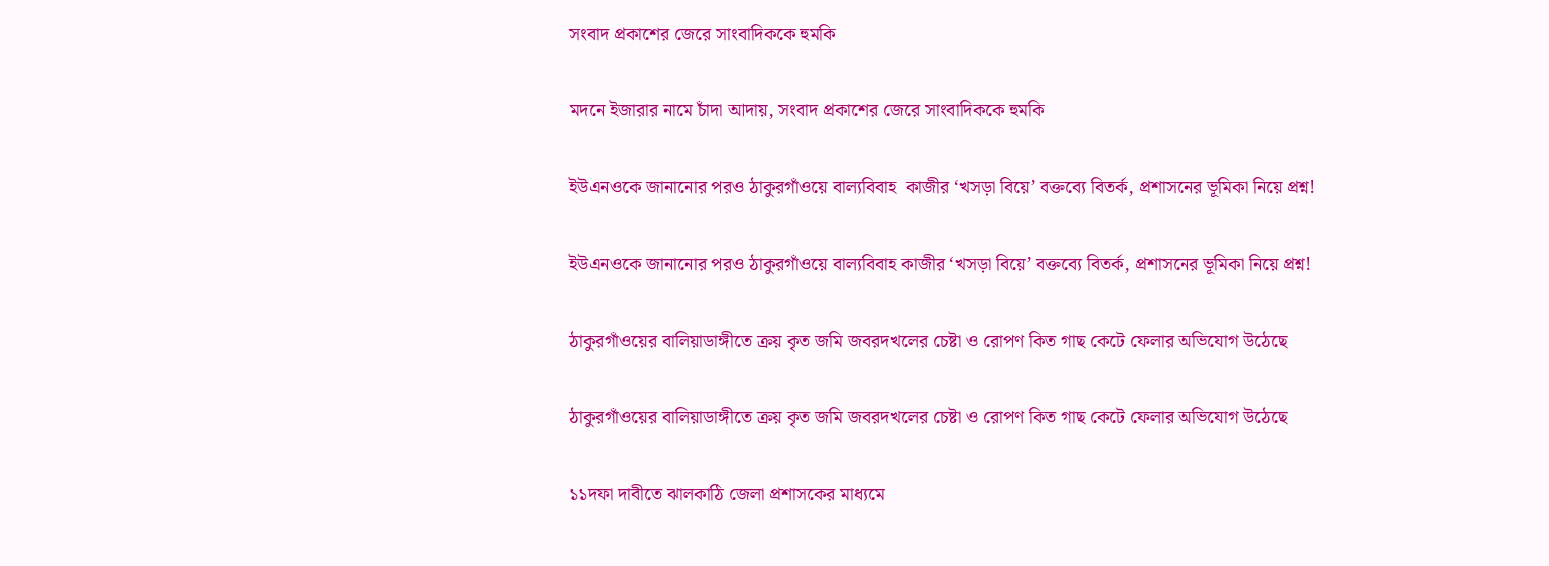সংবাদ প্রকাশের জেরে সাংবাদিককে হুমকি

মদনে ইজারার নামে চাঁদা আদায়, সংবাদ প্রকাশের জেরে সাংবাদিককে হুমকি

ইউএনওকে জানানোর পরও ঠাকুরগাঁওয়ে বাল্যবিবাহ  কাজীর ‘খসড়া বিয়ে’ বক্তব্যে বিতর্ক, প্রশাসনের ভূমিকা নিয়ে প্রশ্ন!

ইউএনওকে জানানোর পরও ঠাকুরগাঁওয়ে বাল্যবিবাহ কাজীর ‘খসড়া বিয়ে’ বক্তব্যে বিতর্ক, প্রশাসনের ভূমিকা নিয়ে প্রশ্ন!

ঠাকুরগাঁওয়ের বালিয়াডাঙ্গীতে ক্রয় কৃত জমি জবরদখলের চেষ্টা ও রোপণ কিত গাছ কেটে ফেলার অভিযোগ উঠেছে

ঠাকুরগাঁওয়ের বালিয়াডাঙ্গীতে ক্রয় কৃত জমি জবরদখলের চেষ্টা ও রোপণ কিত গাছ কেটে ফেলার অভিযোগ উঠেছে

১১দফা দাবীতে ঝালকাঠি জেলা প্রশাসকের মাধ্যমে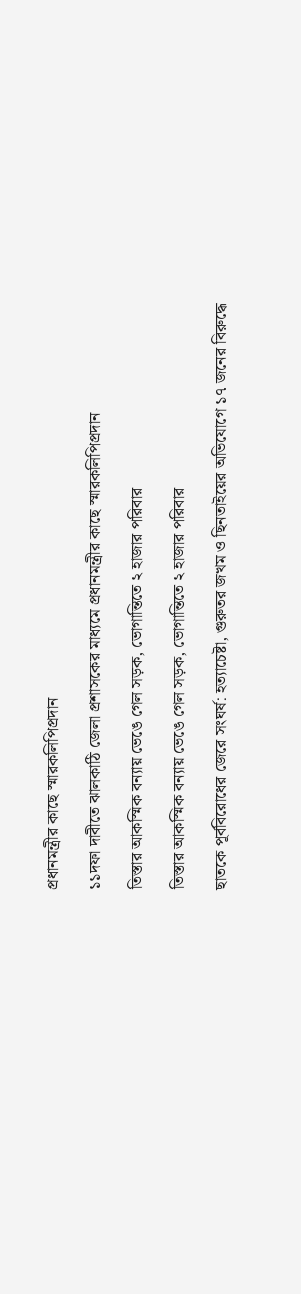প্রধানমন্ত্রীর কাছে স্মারকলিপিপ্রদান

১১দফা দাবীতে ঝালকাঠি জেলা প্রশাসকের মাধ্যমে প্রধানমন্ত্রীর কাছে স্মারকলিপিপ্রদান

তিস্তার আকস্মিক বন্যায় ভেঙে গেল সড়ক, ভোগান্তিতে ২ হাজার পরিবার

তিস্তার আকস্মিক বন্যায় ভেঙে গেল সড়ক, ভোগান্তিতে ২ হাজার পরিবার

ছাতকে পূর্ববিরোধের জেরে সংঘর্ষ: হত্যাচেষ্টা, গুরুতর জখম ও ছিনতাইয়ের অভিযোগে ১৭ জনের বিরুদ্ধে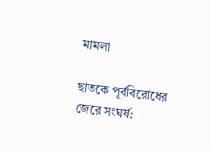মামলা

ছাতকে পূর্ববিরোধের জেরে সংঘর্ষ: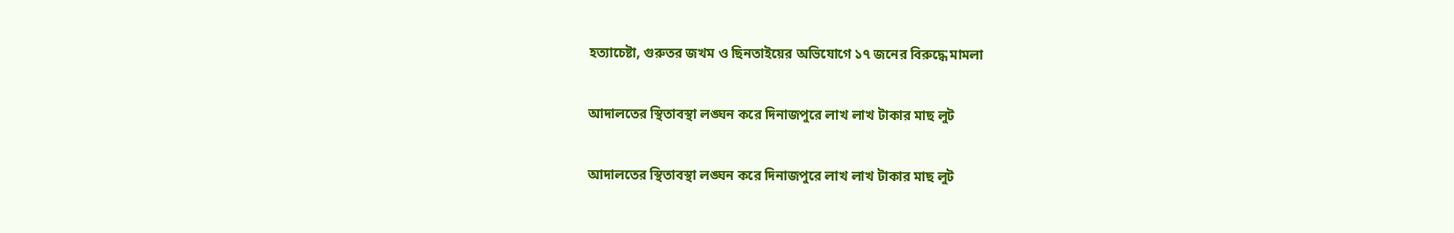হত্যাচেষ্টা, গুরুতর জখম ও ছিনতাইয়ের অভিযোগে ১৭ জনের বিরুদ্ধে মামলা

আদালতের স্থিতাবস্থা লঙ্ঘন করে দিনাজপুরে লাখ লাখ টাকার মাছ লুট

আদালতের স্থিতাবস্থা লঙ্ঘন করে দিনাজপুরে লাখ লাখ টাকার মাছ লুট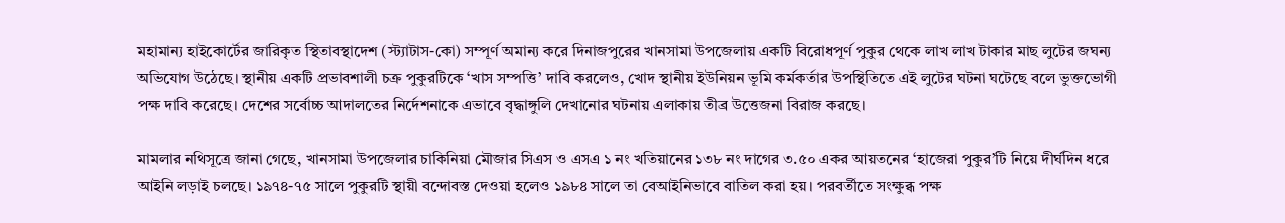মহামান্য হাইকোর্টের জারিকৃত স্থিতাবস্থাদেশ (স্ট্যাটাস-কো) সম্পূর্ণ অমান্য করে দিনাজপুরের খানসামা উপজেলায় একটি বিরোধপূর্ণ পুকুর থেকে লাখ লাখ টাকার মাছ লুটের জঘন্য অভিযোগ উঠেছে। স্থানীয় একটি প্রভাবশালী চক্র পুকুরটিকে ‘খাস সম্পত্তি’ দাবি করলেও, খোদ স্থানীয় ইউনিয়ন ভূমি কর্মকর্তার উপস্থিতিতে এই লুটের ঘটনা ঘটেছে বলে ভুক্তভোগী পক্ষ দাবি করেছে। দেশের সর্বোচ্চ আদালতের নির্দেশনাকে এভাবে বৃদ্ধাঙ্গুলি দেখানোর ঘটনায় এলাকায় তীব্র উত্তেজনা বিরাজ করছে।

মামলার নথিসূত্রে জানা গেছে, খানসামা উপজেলার চাকিনিয়া মৌজার সিএস ও এসএ ১ নং খতিয়ানের ১৩৮ নং দাগের ৩.৫০ একর আয়তনের ‘হাজেরা পুকুর’টি নিয়ে দীর্ঘদিন ধরে আইনি লড়াই চলছে। ১৯৭৪-৭৫ সালে পুকুরটি স্থায়ী বন্দোবস্ত দেওয়া হলেও ১৯৮৪ সালে তা বেআইনিভাবে বাতিল করা হয়। পরবর্তীতে সংক্ষুব্ধ পক্ষ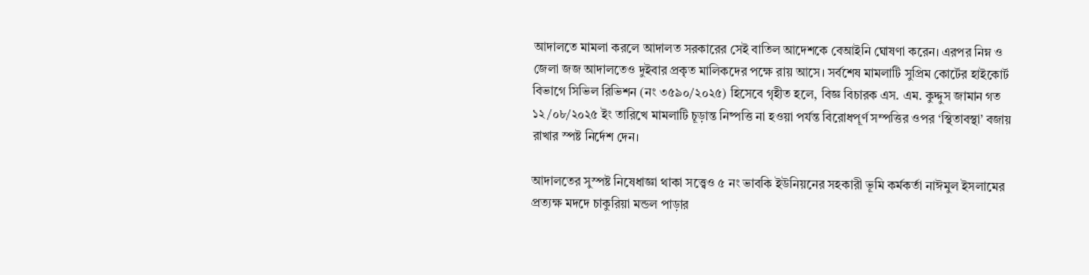আদালতে মামলা করলে আদালত সরকারের সেই বাতিল আদেশকে বেআইনি ঘোষণা করেন। এরপর নিম্ন ও জেলা জজ আদালতেও দুইবার প্রকৃত মালিকদের পক্ষে রায় আসে। সর্বশেষ মামলাটি সুপ্রিম কোর্টের হাইকোর্ট বিভাগে সিভিল রিভিশন (নং ৩৫৯০/২০২৫) হিসেবে গৃহীত হলে, বিজ্ঞ বিচারক এস. এম. কুদ্দুস জামান গত ১২/০৮/২০২৫ ইং তারিখে মামলাটি চূড়ান্ত নিষ্পত্তি না হওয়া পর্যন্ত বিরোধপূর্ণ সম্পত্তির ওপর ‘স্থিতাবস্থা’ বজায় রাখার স্পষ্ট নির্দেশ দেন।

আদালতের সুস্পষ্ট নিষেধাজ্ঞা থাকা সত্ত্বেও ৫ নং ভাবকি ইউনিয়নের সহকারী ভূমি কর্মকর্তা নাঈমুল ইসলামের প্রত্যক্ষ মদদে চাকুরিয়া মন্ডল পাড়ার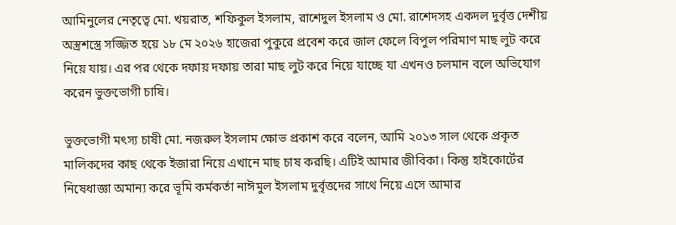আমিনুলের নেতৃত্বে মো. খয়রাত, শফিকুল ইসলাম, রাশেদুল ইসলাম ও মো. রাশেদসহ একদল দুর্বৃত্ত দেশীয় অস্ত্রশস্ত্রে সজ্জিত হয়ে ১৮ মে ২০২৬ হাজেরা পুকুরে প্রবেশ করে জাল ফেলে বিপুল পরিমাণ মাছ লুট করে নিয়ে যায়। এর পর থেকে দফায় দফায় তারা মাছ লুট করে নিয়ে যাচ্ছে যা এখনও চলমান বলে অভিযোগ করেন ভুক্তভোগী চাষি।

ভুক্তভোগী মৎস্য চাষী মো. নজরুল ইসলাম ক্ষোভ প্রকাশ করে বলেন, আমি ২০১৩ সাল থেকে প্রকৃত মালিকদের কাছ থেকে ইজারা নিয়ে এখানে মাছ চাষ করছি। এটিই আমার জীবিকা। কিন্তু হাইকোর্টের নিষেধাজ্ঞা অমান্য করে ভূমি কর্মকর্তা নাঈমুল ইসলাম দুর্বৃত্তদের সাথে নিয়ে এসে আমার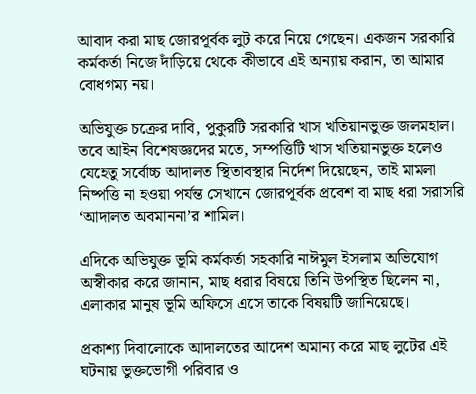আবাদ করা মাছ জোরপূর্বক লুট করে নিয়ে গেছেন। একজন সরকারি কর্মকর্তা নিজে দাঁড়িয়ে থেকে কীভাবে এই অন্যায় করান, তা আমার বোধগম্য নয়।

অভিযুক্ত চক্রের দাবি, পুকুরটি সরকারি খাস খতিয়ানভুক্ত জলমহাল। তবে আইন বিশেষজ্ঞদের মতে, সম্পত্তিটি খাস খতিয়ানভুক্ত হলেও যেহেতু সর্বোচ্চ আদালত স্থিতাবস্থার নির্দেশ দিয়েছেন, তাই মামলা নিষ্পত্তি না হওয়া পর্যন্ত সেখানে জোরপূর্বক প্রবেশ বা মাছ ধরা সরাসরি ‘আদালত অবমাননা’র শামিল।

এদিকে অভিযুক্ত ভূমি কর্মকর্তা সহকারি নাঈমুল ইসলাম অভিযোগ অস্বীকার করে জানান, মাছ ধরার বিষয়ে তিনি উপস্থিত ছিলেন না, এলাকার মানুষ ভূমি অফিসে এসে তাকে বিষয়টি জানিয়েছে।

প্রকাশ্য দিবালোকে আদালতের আদেশ অমান্য করে মাছ লুটের এই ঘটনায় ভুক্তভোগী পরিবার ও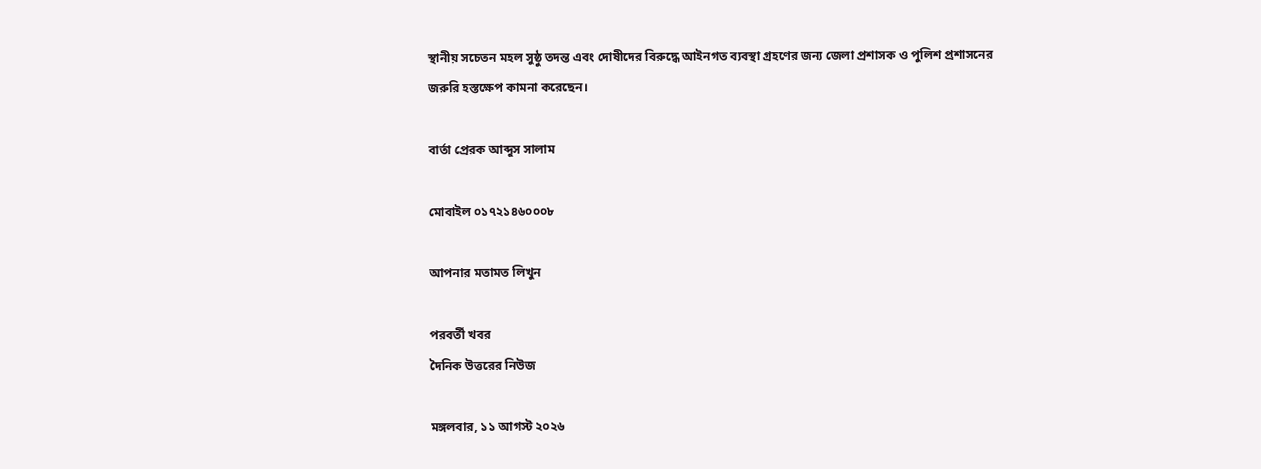স্থানীয় সচেতন মহল সুষ্ঠু তদন্ত এবং দোষীদের বিরুদ্ধে আইনগত ব্যবস্থা গ্রহণের জন্য জেলা প্রশাসক ও পুলিশ প্রশাসনের জরুরি হস্তক্ষেপ কামনা করেছেন।

বার্তা প্রেরক আব্দুস সালাম

মোবাইল ০১৭২১৪৬০০০৮

আপনার মতামত লিখুন

পরবর্তী খবর
দৈনিক উত্তরের নিউজ

মঙ্গলবার, ১১ আগস্ট ২০২৬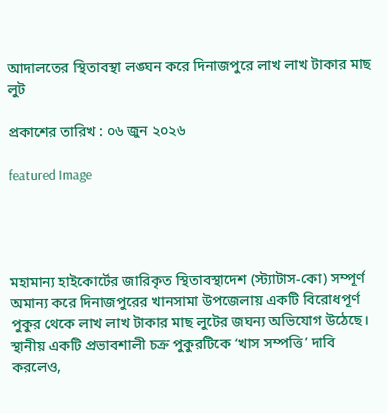আদালতের স্থিতাবস্থা লঙ্ঘন করে দিনাজপুরে লাখ লাখ টাকার মাছ লুট

প্রকাশের তারিখ : ০৬ জুন ২০২৬

featured Image




মহামান্য হাইকোর্টের জারিকৃত স্থিতাবস্থাদেশ (স্ট্যাটাস-কো) সম্পূর্ণ অমান্য করে দিনাজপুরের খানসামা উপজেলায় একটি বিরোধপূর্ণ পুকুর থেকে লাখ লাখ টাকার মাছ লুটের জঘন্য অভিযোগ উঠেছে। স্থানীয় একটি প্রভাবশালী চক্র পুকুরটিকে ‘খাস সম্পত্তি’ দাবি করলেও,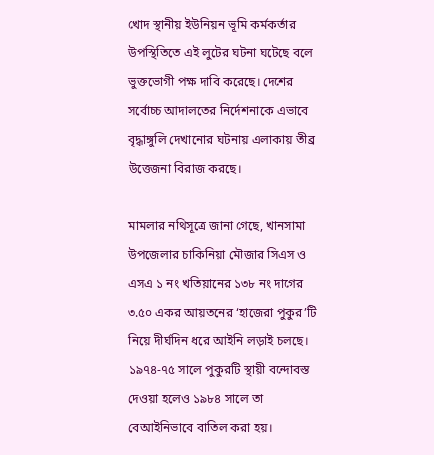খোদ স্থানীয় ইউনিয়ন ভূমি কর্মকর্তার উপস্থিতিতে এই লুটের ঘটনা ঘটেছে বলে ভুক্তভোগী পক্ষ দাবি করেছে। দেশের সর্বোচ্চ আদালতের নির্দেশনাকে এভাবে বৃদ্ধাঙ্গুলি দেখানোর ঘটনায় এলাকায় তীব্র উত্তেজনা বিরাজ করছে।

মামলার নথিসূত্রে জানা গেছে, খানসামা উপজেলার চাকিনিয়া মৌজার সিএস ও এসএ ১ নং খতিয়ানের ১৩৮ নং দাগের ৩.৫০ একর আয়তনের ‘হাজেরা পুকুর’টি নিয়ে দীর্ঘদিন ধরে আইনি লড়াই চলছে। ১৯৭৪-৭৫ সালে পুকুরটি স্থায়ী বন্দোবস্ত দেওয়া হলেও ১৯৮৪ সালে তা বেআইনিভাবে বাতিল করা হয়।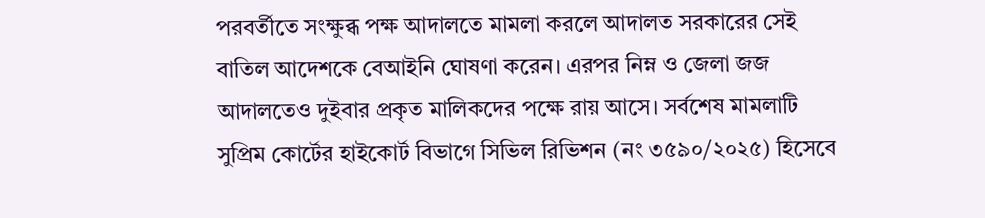পরবর্তীতে সংক্ষুব্ধ পক্ষ আদালতে মামলা করলে আদালত সরকারের সেই বাতিল আদেশকে বেআইনি ঘোষণা করেন। এরপর নিম্ন ও জেলা জজ আদালতেও দুইবার প্রকৃত মালিকদের পক্ষে রায় আসে। সর্বশেষ মামলাটি সুপ্রিম কোর্টের হাইকোর্ট বিভাগে সিভিল রিভিশন (নং ৩৫৯০/২০২৫) হিসেবে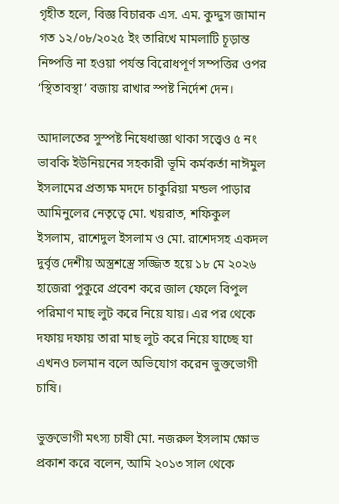গৃহীত হলে, বিজ্ঞ বিচারক এস. এম. কুদ্দুস জামান গত ১২/০৮/২০২৫ ইং তারিখে মামলাটি চূড়ান্ত নিষ্পত্তি না হওয়া পর্যন্ত বিরোধপূর্ণ সম্পত্তির ওপর ‘স্থিতাবস্থা’ বজায় রাখার স্পষ্ট নির্দেশ দেন।

আদালতের সুস্পষ্ট নিষেধাজ্ঞা থাকা সত্ত্বেও ৫ নং ভাবকি ইউনিয়নের সহকারী ভূমি কর্মকর্তা নাঈমুল ইসলামের প্রত্যক্ষ মদদে চাকুরিয়া মন্ডল পাড়ার আমিনুলের নেতৃত্বে মো. খয়রাত, শফিকুল ইসলাম, রাশেদুল ইসলাম ও মো. রাশেদসহ একদল দুর্বৃত্ত দেশীয় অস্ত্রশস্ত্রে সজ্জিত হয়ে ১৮ মে ২০২৬ হাজেরা পুকুরে প্রবেশ করে জাল ফেলে বিপুল পরিমাণ মাছ লুট করে নিয়ে যায়। এর পর থেকে দফায় দফায় তারা মাছ লুট করে নিয়ে যাচ্ছে যা এখনও চলমান বলে অভিযোগ করেন ভুক্তভোগী চাষি।

ভুক্তভোগী মৎস্য চাষী মো. নজরুল ইসলাম ক্ষোভ প্রকাশ করে বলেন, আমি ২০১৩ সাল থেকে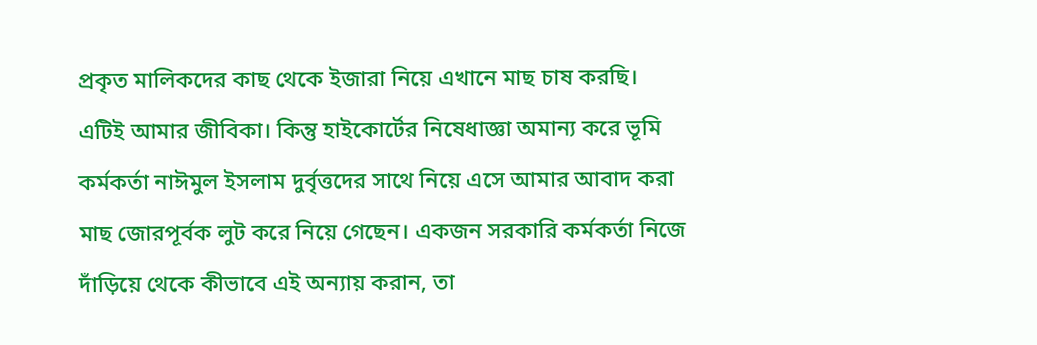প্রকৃত মালিকদের কাছ থেকে ইজারা নিয়ে এখানে মাছ চাষ করছি। এটিই আমার জীবিকা। কিন্তু হাইকোর্টের নিষেধাজ্ঞা অমান্য করে ভূমি কর্মকর্তা নাঈমুল ইসলাম দুর্বৃত্তদের সাথে নিয়ে এসে আমার আবাদ করা মাছ জোরপূর্বক লুট করে নিয়ে গেছেন। একজন সরকারি কর্মকর্তা নিজে দাঁড়িয়ে থেকে কীভাবে এই অন্যায় করান, তা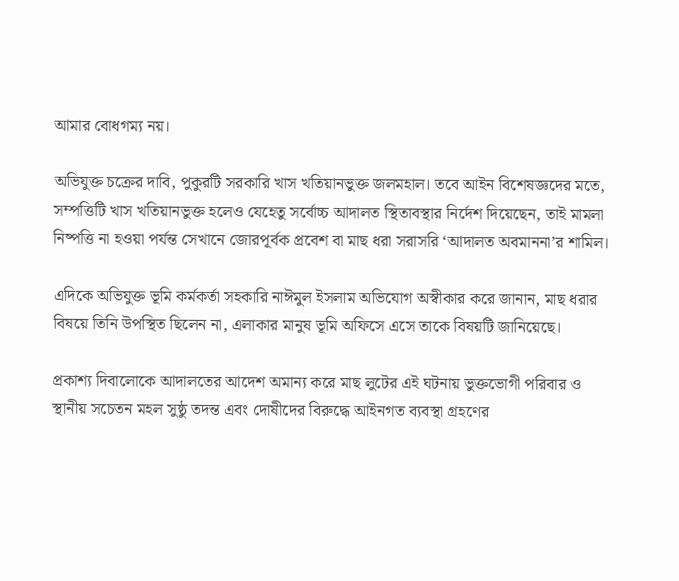আমার বোধগম্য নয়।

অভিযুক্ত চক্রের দাবি, পুকুরটি সরকারি খাস খতিয়ানভুক্ত জলমহাল। তবে আইন বিশেষজ্ঞদের মতে, সম্পত্তিটি খাস খতিয়ানভুক্ত হলেও যেহেতু সর্বোচ্চ আদালত স্থিতাবস্থার নির্দেশ দিয়েছেন, তাই মামলা নিষ্পত্তি না হওয়া পর্যন্ত সেখানে জোরপূর্বক প্রবেশ বা মাছ ধরা সরাসরি ‘আদালত অবমাননা’র শামিল।

এদিকে অভিযুক্ত ভূমি কর্মকর্তা সহকারি নাঈমুল ইসলাম অভিযোগ অস্বীকার করে জানান, মাছ ধরার বিষয়ে তিনি উপস্থিত ছিলেন না, এলাকার মানুষ ভূমি অফিসে এসে তাকে বিষয়টি জানিয়েছে।

প্রকাশ্য দিবালোকে আদালতের আদেশ অমান্য করে মাছ লুটের এই ঘটনায় ভুক্তভোগী পরিবার ও স্থানীয় সচেতন মহল সুষ্ঠু তদন্ত এবং দোষীদের বিরুদ্ধে আইনগত ব্যবস্থা গ্রহণের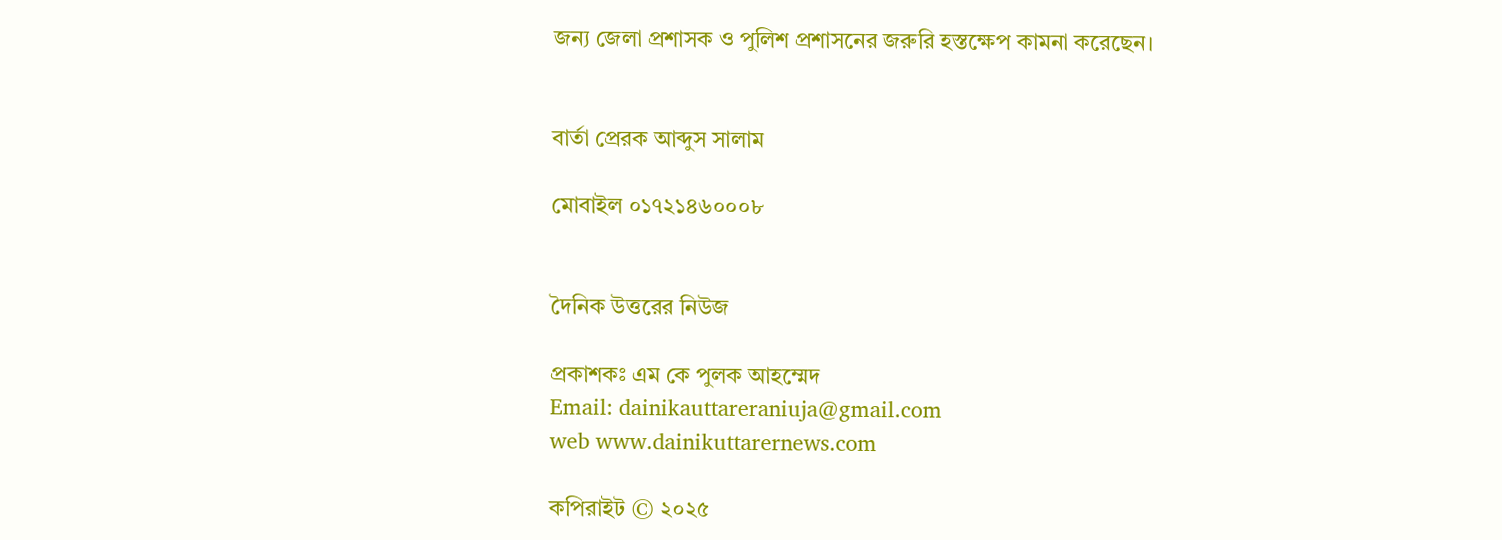জন্য জেলা প্রশাসক ও পুলিশ প্রশাসনের জরুরি হস্তক্ষেপ কামনা করেছেন।


বার্তা প্রেরক আব্দুস সালাম

মোবাইল ০১৭২১৪৬০০০৮


দৈনিক উত্তরের নিউজ

প্রকাশকঃ এম কে পুলক আহম্মেদ
Email: dainikauttareraniuja@gmail.com
web www.dainikuttarernews.com

কপিরাইট © ২০২৫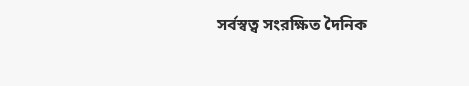সর্বস্বত্ব সংরক্ষিত দৈনিক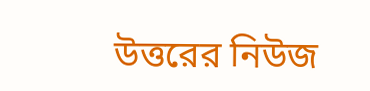উত্তরের নিউজ